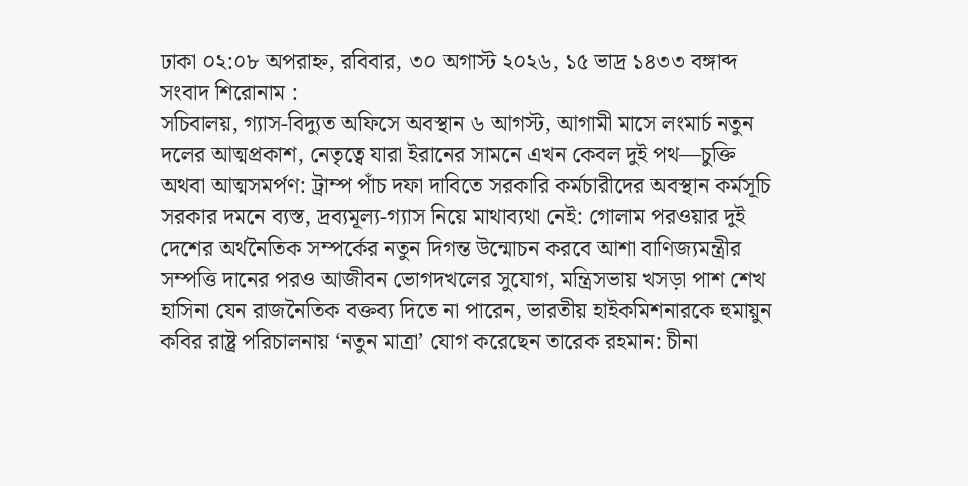ঢাকা ০২:০৮ অপরাহ্ন, রবিবার, ৩০ অগাস্ট ২০২৬, ১৫ ভাদ্র ১৪৩৩ বঙ্গাব্দ
সংবাদ শিরোনাম :
সচিবালয়, গ্যাস-বিদ্যুত অফিসে অবস্থান ৬ আগস্ট, আগামী মাসে লংমার্চ নতুন দলের আত্মপ্রকাশ, নেতৃত্বে যারা ইরানের সামনে এখন কেবল দুই পথ—চুক্তি অথবা আত্মসমর্পণ: ট্রাম্প পাঁচ দফা দাবিতে সরকারি কর্মচারীদের অবস্থান কর্মসূচি সরকার দমনে ব্যস্ত, দ্রব্যমূল্য-গ্যাস নিয়ে মাথাব্যথা নেই: গোলাম পরওয়ার দুই দেশের অর্থনৈতিক সম্পর্কের নতুন দিগন্ত উন্মোচন করবে আশা বাণিজ্যমন্ত্রীর সম্পত্তি দানের পরও আজীবন ভোগদখলের সুযোগ, মন্ত্রিসভায় খসড়া পাশ শেখ হাসিনা যেন রাজনৈতিক বক্তব্য দিতে না পারেন, ভারতীয় হাইকমিশনারকে হুমায়ুন কবির রাষ্ট্র পরিচালনায় ‘নতুন মাত্রা’ যোগ করেছেন তারেক রহমান: চীনা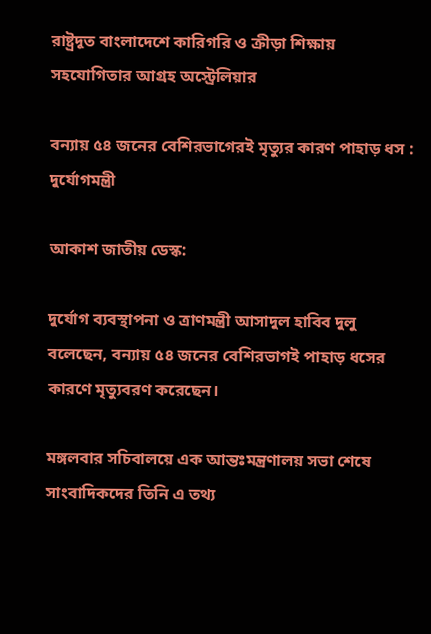রাষ্ট্রদূত বাংলাদেশে কারিগরি ও ক্রীড়া শিক্ষায় সহযোগিতার আগ্রহ অস্ট্রেলিয়ার

বন্যায় ৫৪ জনের বেশিরভাগেরই মৃত্যুর কারণ পাহাড় ধস : দুর্যোগমন্ত্রী

আকাশ জাতীয় ডেস্ক:

দুর্যোগ ব্যবস্থাপনা ও ত্রাণমন্ত্রী আসাদুল হাবিব দুলু বলেছেন, বন্যায় ৫৪ জনের বেশিরভাগই পাহাড় ধসের কারণে মৃত্যুবরণ করেছেন।

মঙ্গলবার সচিবালয়ে এক আন্তঃমন্ত্রণালয় সভা শেষে সাংবাদিকদের তিনি এ তথ্য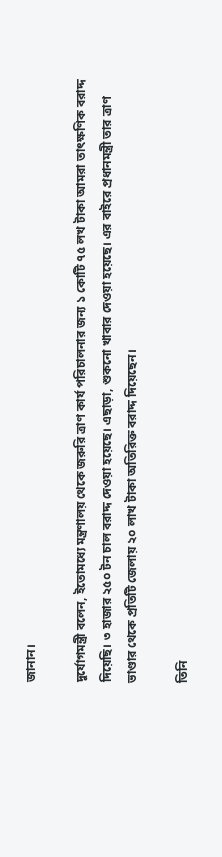জানান।

দুর্যোগমন্ত্রী বলেন, ইতোমধ্যে মন্ত্রণালয় থেকে জরুরি ত্রাণ কার্য পরিচালনার জন্য ১ কোটি ৭৫ লখ টাকা আমরা তাৎক্ষণিক বরাদ্দ দিয়েছি। ৩ হাজার ২৫০ টন চাল বরাদ্দ দেওয়া হয়েছে। এছাড়া, শুকনো খাবার দেওয়া হয়েছে। এর বাইরে প্রধানমন্ত্রী তার ত্রাণ ভাণ্ডার থেকে প্রতিটি জেলায় ২০ লাখ টাকা অতিরিক্ত বরাদ্দ দিয়েছেন।

তিনি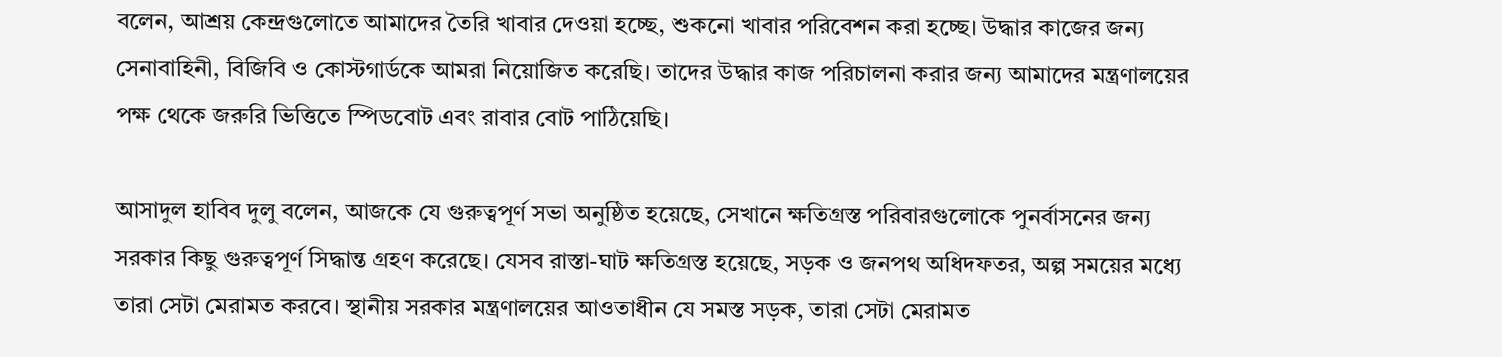বলেন, আশ্রয় কেন্দ্রগুলোতে আমাদের তৈরি খাবার দেওয়া হচ্ছে, শুকনো খাবার পরিবেশন করা হচ্ছে। উদ্ধার কাজের জন্য সেনাবাহিনী, বিজিবি ও কোস্টগার্ডকে আমরা নিয়োজিত করেছি। তাদের উদ্ধার কাজ পরিচালনা করার জন্য আমাদের মন্ত্রণালয়ের পক্ষ থেকে জরুরি ভিত্তিতে স্পিডবোট এবং রাবার বোট পাঠিয়েছি।

আসাদুল হাবিব দুলু বলেন, আজকে যে গুরুত্বপূর্ণ সভা অনুষ্ঠিত হয়েছে, সেখানে ক্ষতিগ্রস্ত পরিবারগুলোকে পুনর্বাসনের জন্য সরকার কিছু গুরুত্বপূর্ণ সিদ্ধান্ত গ্রহণ করেছে। যেসব রাস্তা-ঘাট ক্ষতিগ্রস্ত হয়েছে, সড়ক ও জনপথ অধিদফতর, অল্প সময়ের মধ্যে তারা সেটা মেরামত করবে। স্থানীয় সরকার মন্ত্রণালয়ের আওতাধীন যে সমস্ত সড়ক, তারা সেটা মেরামত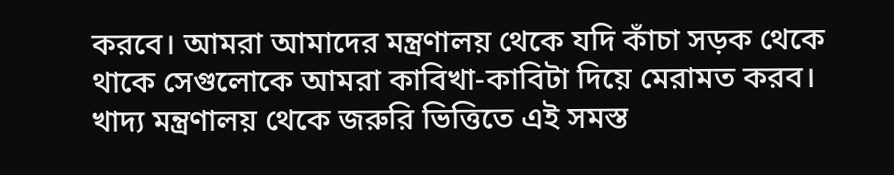করবে। আমরা আমাদের মন্ত্রণালয় থেকে যদি কাঁচা সড়ক থেকে থাকে সেগুলোকে আমরা কাবিখা-কাবিটা দিয়ে মেরামত করব। খাদ্য মন্ত্রণালয় থেকে জরুরি ভিত্তিতে এই সমস্ত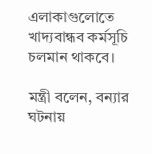এলাকাগুলোতে খাদ্যবান্ধব কর্মসূচি চলমান থাকবে।

মন্ত্রী বলেন, বন্যার ঘটনায়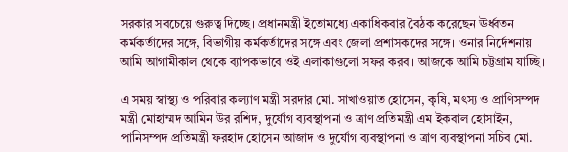সরকার সবচেয়ে গুরুত্ব দিচ্ছে। প্রধানমন্ত্রী ইতোমধ্যে একাধিকবার বৈঠক করেছেন ঊর্ধ্বতন কর্মকর্তাদের সঙ্গে, বিভাগীয় কর্মকর্তাদের সঙ্গে এবং জেলা প্রশাসকদের সঙ্গে। ওনার নির্দেশনায় আমি আগামীকাল থেকে ব্যাপকভাবে ওই এলাকাগুলো সফর করব। আজকে আমি চট্টগ্রাম যাচ্ছি।

এ সময় স্বাস্থ্য ও পরিবার কল্যাণ মন্ত্রী সরদার মো. সাখাওয়াত হোসেন, কৃষি, মৎস্য ও প্রাণিসম্পদ মন্ত্রী মোহাম্মদ আমিন উর রশিদ, দুর্যোগ ব্যবস্থাপনা ও ত্রাণ প্রতিমন্ত্রী এম ইকবাল হোসাইন, পানিসম্পদ প্রতিমন্ত্রী ফরহাদ হোসেন আজাদ ও দুর্যোগ ব্যবস্থাপনা ও ত্রাণ ব্যবস্থাপনা সচিব মো.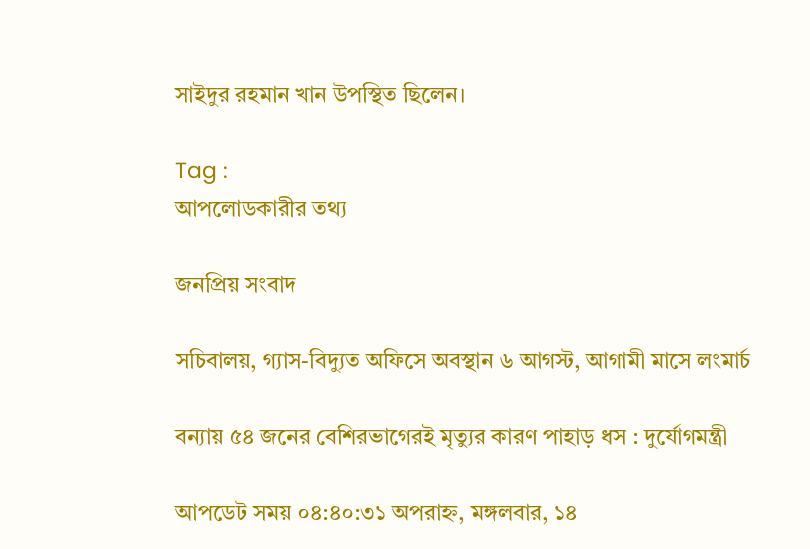সাইদুর রহমান খান উপস্থিত ছিলেন।

Tag :
আপলোডকারীর তথ্য

জনপ্রিয় সংবাদ

সচিবালয়, গ্যাস-বিদ্যুত অফিসে অবস্থান ৬ আগস্ট, আগামী মাসে লংমার্চ

বন্যায় ৫৪ জনের বেশিরভাগেরই মৃত্যুর কারণ পাহাড় ধস : দুর্যোগমন্ত্রী

আপডেট সময় ০৪:৪০:৩১ অপরাহ্ন, মঙ্গলবার, ১৪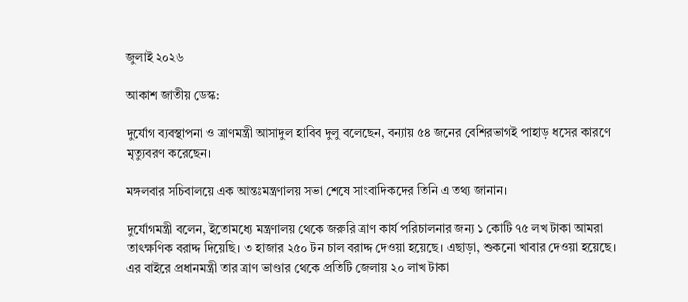জুলাই ২০২৬

আকাশ জাতীয় ডেস্ক:

দুর্যোগ ব্যবস্থাপনা ও ত্রাণমন্ত্রী আসাদুল হাবিব দুলু বলেছেন, বন্যায় ৫৪ জনের বেশিরভাগই পাহাড় ধসের কারণে মৃত্যুবরণ করেছেন।

মঙ্গলবার সচিবালয়ে এক আন্তঃমন্ত্রণালয় সভা শেষে সাংবাদিকদের তিনি এ তথ্য জানান।

দুর্যোগমন্ত্রী বলেন, ইতোমধ্যে মন্ত্রণালয় থেকে জরুরি ত্রাণ কার্য পরিচালনার জন্য ১ কোটি ৭৫ লখ টাকা আমরা তাৎক্ষণিক বরাদ্দ দিয়েছি। ৩ হাজার ২৫০ টন চাল বরাদ্দ দেওয়া হয়েছে। এছাড়া, শুকনো খাবার দেওয়া হয়েছে। এর বাইরে প্রধানমন্ত্রী তার ত্রাণ ভাণ্ডার থেকে প্রতিটি জেলায় ২০ লাখ টাকা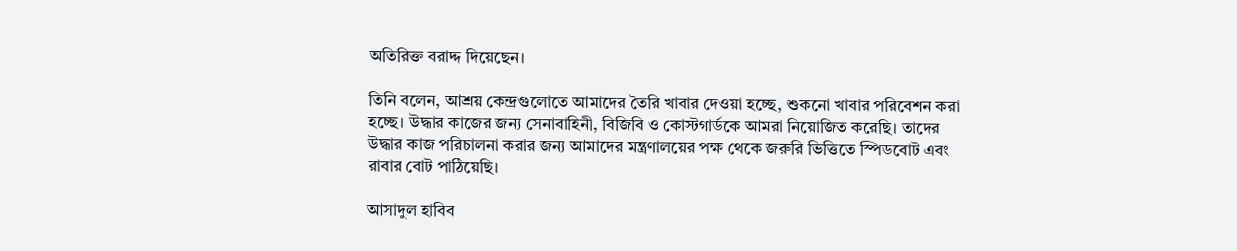অতিরিক্ত বরাদ্দ দিয়েছেন।

তিনি বলেন, আশ্রয় কেন্দ্রগুলোতে আমাদের তৈরি খাবার দেওয়া হচ্ছে, শুকনো খাবার পরিবেশন করা হচ্ছে। উদ্ধার কাজের জন্য সেনাবাহিনী, বিজিবি ও কোস্টগার্ডকে আমরা নিয়োজিত করেছি। তাদের উদ্ধার কাজ পরিচালনা করার জন্য আমাদের মন্ত্রণালয়ের পক্ষ থেকে জরুরি ভিত্তিতে স্পিডবোট এবং রাবার বোট পাঠিয়েছি।

আসাদুল হাবিব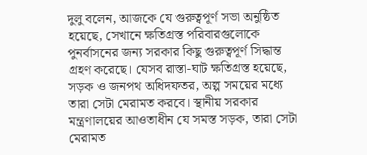দুলু বলেন, আজকে যে গুরুত্বপূর্ণ সভা অনুষ্ঠিত হয়েছে, সেখানে ক্ষতিগ্রস্ত পরিবারগুলোকে পুনর্বাসনের জন্য সরকার কিছু গুরুত্বপূর্ণ সিদ্ধান্ত গ্রহণ করেছে। যেসব রাস্তা-ঘাট ক্ষতিগ্রস্ত হয়েছে, সড়ক ও জনপথ অধিদফতর, অল্প সময়ের মধ্যে তারা সেটা মেরামত করবে। স্থানীয় সরকার মন্ত্রণালয়ের আওতাধীন যে সমস্ত সড়ক, তারা সেটা মেরামত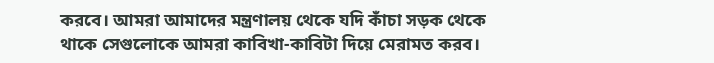করবে। আমরা আমাদের মন্ত্রণালয় থেকে যদি কাঁচা সড়ক থেকে থাকে সেগুলোকে আমরা কাবিখা-কাবিটা দিয়ে মেরামত করব।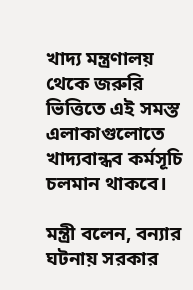খাদ্য মন্ত্রণালয় থেকে জরুরি ভিত্তিতে এই সমস্ত এলাকাগুলোতে খাদ্যবান্ধব কর্মসূচি চলমান থাকবে।

মন্ত্রী বলেন, বন্যার ঘটনায় সরকার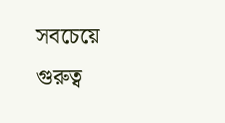সবচেয়ে গুরুত্ব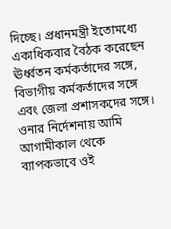দিচ্ছে। প্রধানমন্ত্রী ইতোমধ্যে একাধিকবার বৈঠক করেছেন ঊর্ধ্বতন কর্মকর্তাদের সঙ্গে, বিভাগীয় কর্মকর্তাদের সঙ্গে এবং জেলা প্রশাসকদের সঙ্গে। ওনার নির্দেশনায় আমি আগামীকাল থেকে ব্যাপকভাবে ওই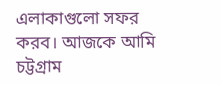এলাকাগুলো সফর করব। আজকে আমি চট্টগ্রাম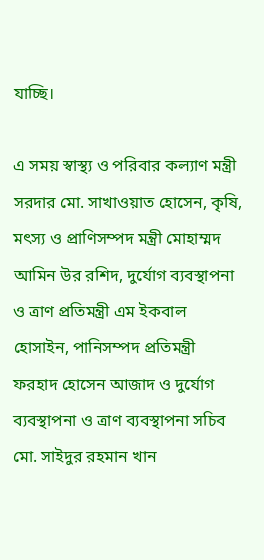যাচ্ছি।

এ সময় স্বাস্থ্য ও পরিবার কল্যাণ মন্ত্রী সরদার মো. সাখাওয়াত হোসেন, কৃষি, মৎস্য ও প্রাণিসম্পদ মন্ত্রী মোহাম্মদ আমিন উর রশিদ, দুর্যোগ ব্যবস্থাপনা ও ত্রাণ প্রতিমন্ত্রী এম ইকবাল হোসাইন, পানিসম্পদ প্রতিমন্ত্রী ফরহাদ হোসেন আজাদ ও দুর্যোগ ব্যবস্থাপনা ও ত্রাণ ব্যবস্থাপনা সচিব মো. সাইদুর রহমান খান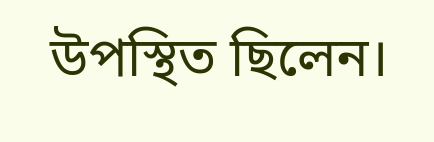উপস্থিত ছিলেন।